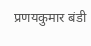प्रणयकुमार बंडी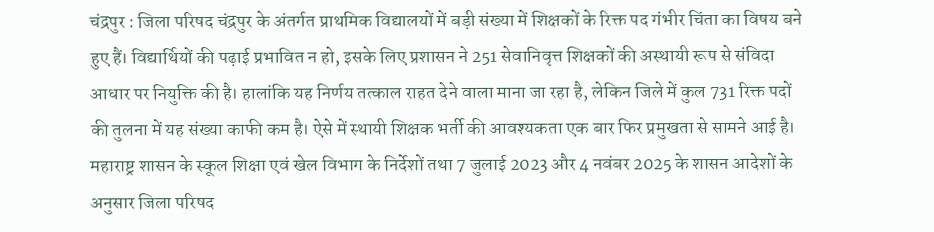चंद्रपुर : जिला परिषद चंद्रपुर के अंतर्गत प्राथमिक विद्यालयों में बड़ी संख्या में शिक्षकों के रिक्त पद गंभीर चिंता का विषय बने हुए हैं। विद्यार्थियों की पढ़ाई प्रभावित न हो, इसके लिए प्रशासन ने 251 सेवानिवृत्त शिक्षकों की अस्थायी रूप से संविदा आधार पर नियुक्ति की है। हालांकि यह निर्णय तत्काल राहत देने वाला माना जा रहा है, लेकिन जिले में कुल 731 रिक्त पदों की तुलना में यह संख्या काफी कम है। ऐसे में स्थायी शिक्षक भर्ती की आवश्यकता एक बार फिर प्रमुखता से सामने आई है।
महाराष्ट्र शासन के स्कूल शिक्षा एवं खेल विभाग के निर्देशों तथा 7 जुलाई 2023 और 4 नवंबर 2025 के शासन आदेशों के अनुसार जिला परिषद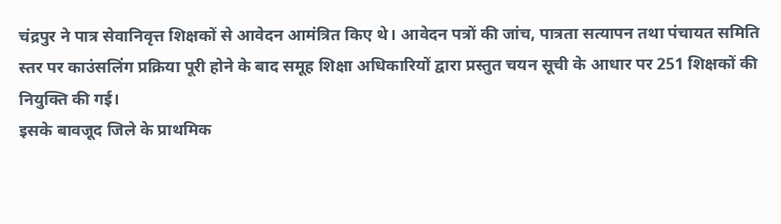चंद्रपुर ने पात्र सेवानिवृत्त शिक्षकों से आवेदन आमंत्रित किए थे। आवेदन पत्रों की जांच, पात्रता सत्यापन तथा पंचायत समिति स्तर पर काउंसलिंग प्रक्रिया पूरी होने के बाद समूह शिक्षा अधिकारियों द्वारा प्रस्तुत चयन सूची के आधार पर 251 शिक्षकों की नियुक्ति की गई।
इसके बावजूद जिले के प्राथमिक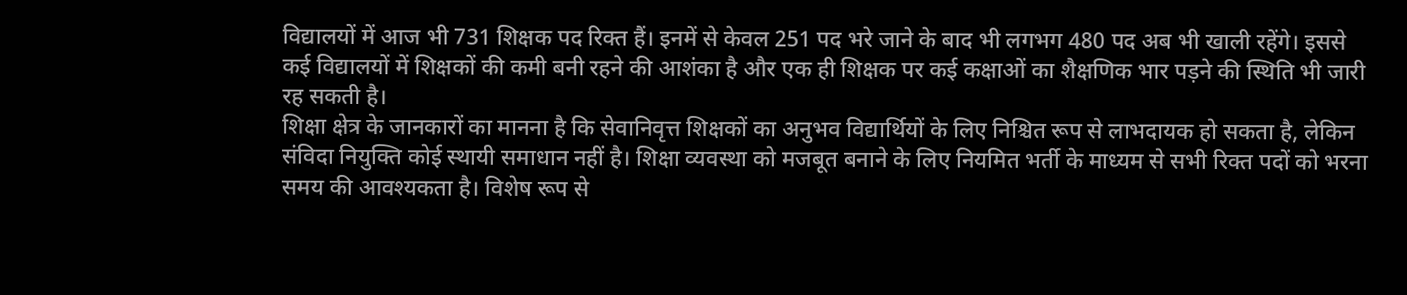विद्यालयों में आज भी 731 शिक्षक पद रिक्त हैं। इनमें से केवल 251 पद भरे जाने के बाद भी लगभग 480 पद अब भी खाली रहेंगे। इससे कई विद्यालयों में शिक्षकों की कमी बनी रहने की आशंका है और एक ही शिक्षक पर कई कक्षाओं का शैक्षणिक भार पड़ने की स्थिति भी जारी रह सकती है।
शिक्षा क्षेत्र के जानकारों का मानना है कि सेवानिवृत्त शिक्षकों का अनुभव विद्यार्थियों के लिए निश्चित रूप से लाभदायक हो सकता है, लेकिन संविदा नियुक्ति कोई स्थायी समाधान नहीं है। शिक्षा व्यवस्था को मजबूत बनाने के लिए नियमित भर्ती के माध्यम से सभी रिक्त पदों को भरना समय की आवश्यकता है। विशेष रूप से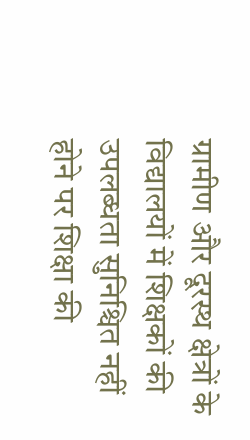ग्रामीण और दूरस्थ क्षेत्रों के विद्यालयों में शिक्षकों की उपलब्धता सुनिश्चित नहीं होने पर शिक्षा की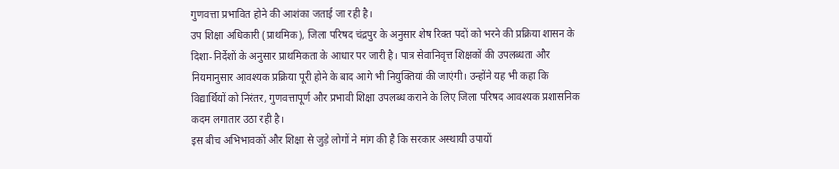गुणवत्ता प्रभावित होने की आशंका जताई जा रही है।
उप शिक्षा अधिकारी (प्राथमिक), जिला परिषद चंद्रपुर के अनुसार शेष रिक्त पदों को भरने की प्रक्रिया शासन के दिशा-निर्देशों के अनुसार प्राथमिकता के आधार पर जारी है। पात्र सेवानिवृत्त शिक्षकों की उपलब्धता और नियमानुसार आवश्यक प्रक्रिया पूरी होने के बाद आगे भी नियुक्तियां की जाएंगी। उन्होंने यह भी कहा कि विद्यार्थियों को निरंतर, गुणवत्तापूर्ण और प्रभावी शिक्षा उपलब्ध कराने के लिए जिला परिषद आवश्यक प्रशासनिक कदम लगातार उठा रही है।
इस बीच अभिभावकों और शिक्षा से जुड़े लोगों ने मांग की है कि सरकार अस्थायी उपायों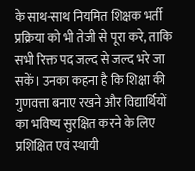के साथ-साथ नियमित शिक्षक भर्ती प्रक्रिया को भी तेजी से पूरा करे, ताकि सभी रिक्त पद जल्द से जल्द भरे जा सकें। उनका कहना है कि शिक्षा की गुणवत्ता बनाए रखने और विद्यार्थियों का भविष्य सुरक्षित करने के लिए प्रशिक्षित एवं स्थायी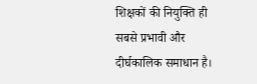शिक्षकों की नियुक्ति ही सबसे प्रभावी और दीर्घकालिक समाधान है।